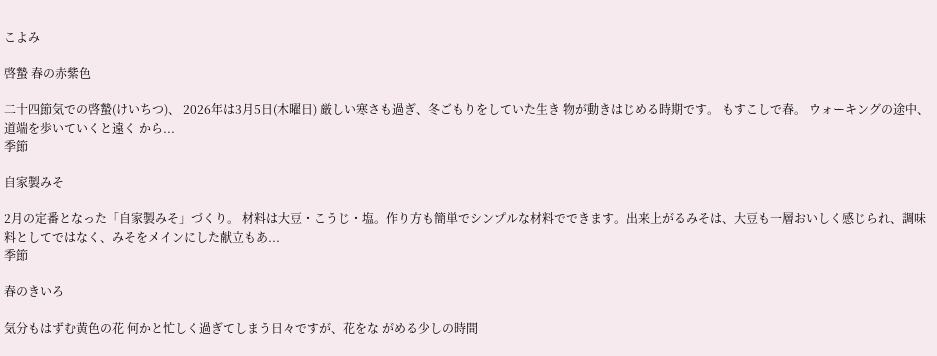こよみ

啓蟄 春の赤紫色

二十四節気での啓蟄(けいちつ)、 2026年は3月5日(木曜日) 厳しい寒さも過ぎ、冬ごもりをしていた生き 物が動きはじめる時期です。 もすこしで春。 ウォーキングの途中、道端を歩いていくと遠く から...
季節

自家製みそ

2月の定番となった「自家製みそ」づくり。 材料は大豆・こうじ・塩。作り方も簡単でシンプルな材料でできます。出来上がるみそは、大豆も一層おいしく感じられ、調味料としてではなく、みそをメインにした献立もあ...
季節

春のきいろ

気分もはずむ黄色の花 何かと忙しく過ぎてしまう日々ですが、花をな がめる少しの時間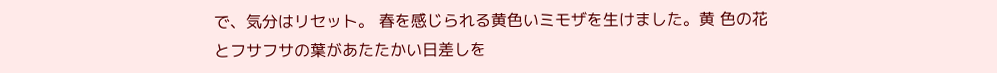で、気分はリセット。 春を感じられる黄色いミモザを生けました。黄 色の花とフサフサの葉があたたかい日差しを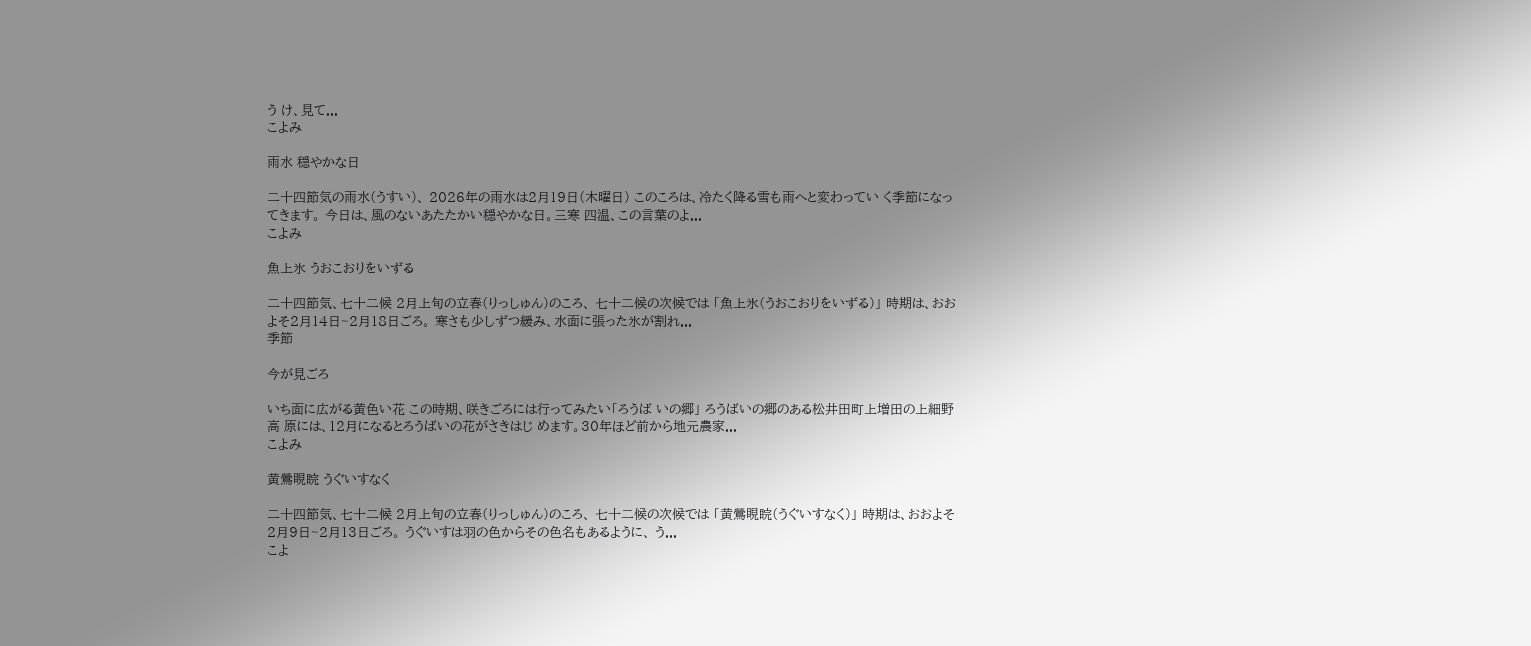う け、見て...
こよみ

雨水 穏やかな日

二十四節気の雨水(うすい)、 2026年の雨水は2月19日(木曜日) このころは、冷たく降る雪も雨へと変わってい く季節になってきます。 今日は、風のないあたたかい穏やかな日。三寒 四温、この言葉のよ...
こよみ

魚上氷 うおこおりをいずる

二十四節気、七十二候 2月上旬の立春(りっしゅん)のころ、 七十二候の次候では 「魚上氷(うおこおりをいずる)」 時期は、おおよそ2月14日~2月18日ごろ。 寒さも少しずつ緩み、水面に張った氷が割れ...
季節

今が見ごろ

いち面に広がる黄色い花 この時期、咲きごろには行ってみたい「ろうば いの郷」 ろうばいの郷のある松井田町上増田の上細野高 原には、12月になるとろうばいの花がさきはじ めます。30年ほど前から地元農家...
こよみ

黄鶯睍睆 うぐいすなく

二十四節気、七十二候 2月上旬の立春(りっしゅん)のころ、 七十二候の次候では 「黄鶯睍睆(うぐいすなく)」 時期は、おおよそ2月9日~2月13日ごろ。 うぐいすは羽の色からその色名もあるように、 う...
こよ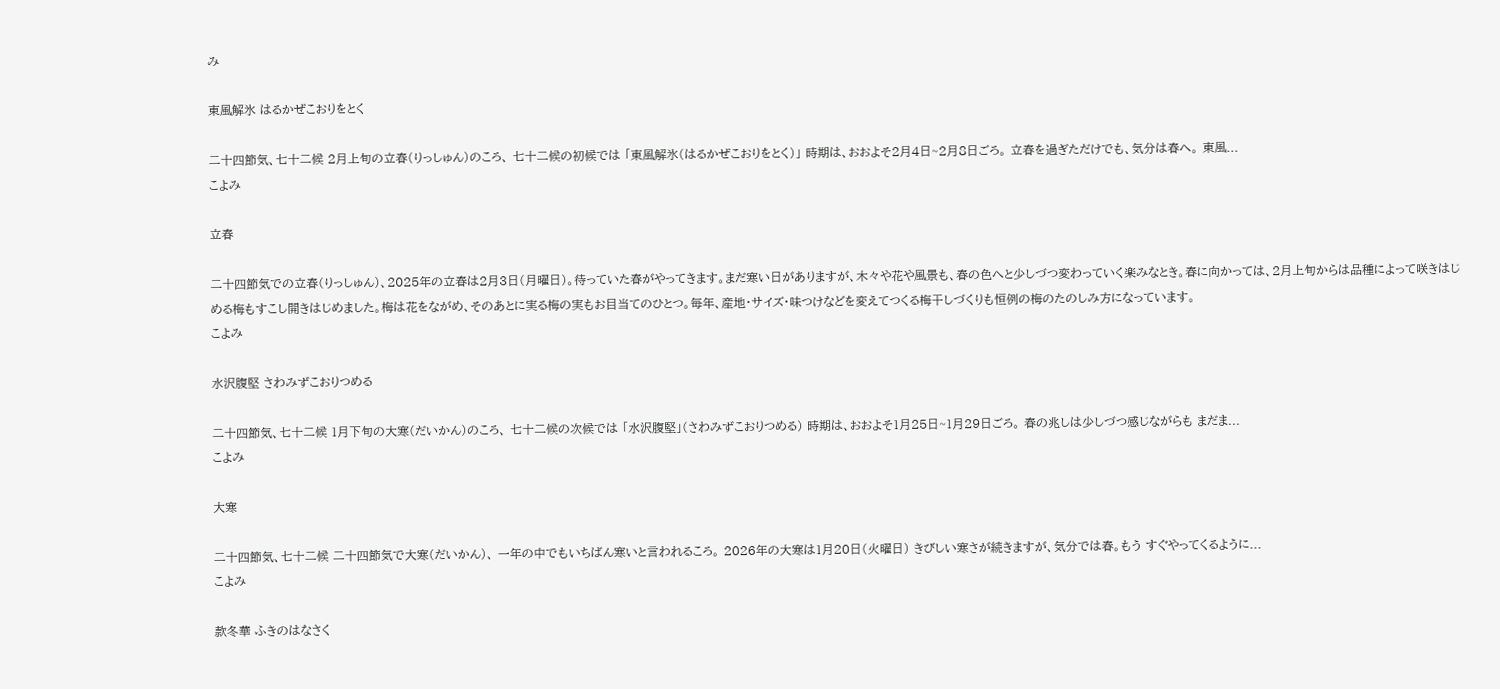み

東風解氷 はるかぜこおりをとく

二十四節気、七十二候 2月上旬の立春(りっしゅん)のころ、 七十二候の初候では 「東風解氷(はるかぜこおりをとく)」 時期は、おおよそ2月4日~2月8日ごろ。 立春を過ぎただけでも、気分は春へ。 東風...
こよみ

立春

二十四節気での立春(りっしゅん)、2025年の立春は2月3日(月曜日)。待っていた春がやってきます。まだ寒い日がありますが、木々や花や風景も、春の色へと少しづつ変わっていく楽みなとき。春に向かっては、2月上旬からは品種によって咲きはじめる梅もすこし開きはじめました。梅は花をながめ、そのあとに実る梅の実もお目当てのひとつ。毎年、産地・サイズ・味つけなどを変えてつくる梅干しづくりも恒例の梅のたのしみ方になっています。
こよみ

水沢腹堅 さわみずこおりつめる

二十四節気、七十二候 1月下旬の大寒(だいかん)のころ、 七十二候の次候では 「水沢腹堅」(さわみずこおりつめる) 時期は、おおよそ1月25日~1月29日ごろ。 春の兆しは少しづつ感じながらも まだま...
こよみ

大寒

二十四節気、七十二候 二十四節気で大寒(だいかん)、 一年の中でもいちばん寒いと言われるころ。 2026年の大寒は1月20日(火曜日) きびしい寒さが続きますが、気分では春。もう すぐやってくるように...
こよみ

款冬華 ふきのはなさく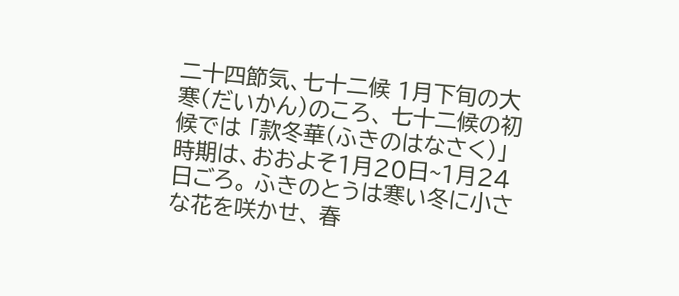二十四節気、七十二候 1月下旬の大寒(だいかん)のころ、 七十二候の初候では 「款冬華(ふきのはなさく)」 時期は、おおよそ1月20日~1月24日ごろ。 ふきのとうは寒い冬に小さな花を咲かせ、 春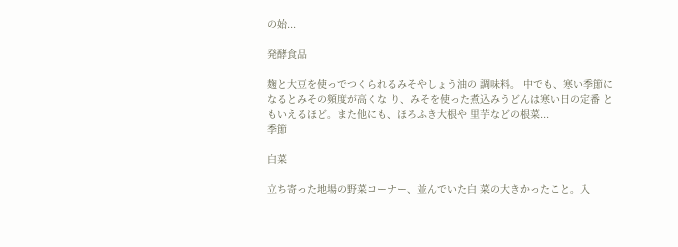の始...

発酵食品

麹と大豆を使っでつくられるみそやしょう油の 調味料。 中でも、寒い季節になるとみその頻度が高くな り、みそを使った煮込みうどんは寒い日の定番 ともいえるほど。また他にも、ほろふき大根や 里芋などの根菜...
季節

白菜

立ち寄った地場の野菜コーナー、並んでいた白 菜の大きかったこと。入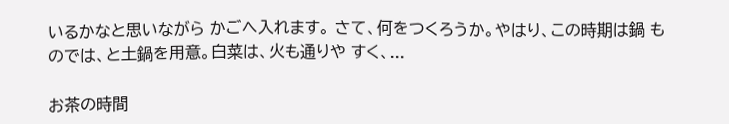いるかなと思いながら かごへ入れます。 さて、何をつくろうか。やはり、この時期は鍋 ものでは、と土鍋を用意。白菜は、火も通りや すく、...

お茶の時間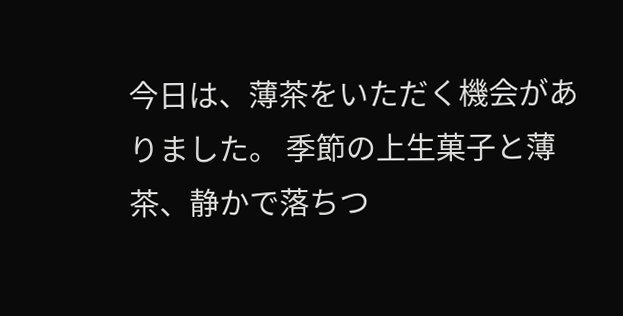今日は、薄茶をいただく機会がありました。 季節の上生菓子と薄茶、静かで落ちつ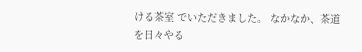ける茶室 でいただきました。 なかなか、茶道を日々やる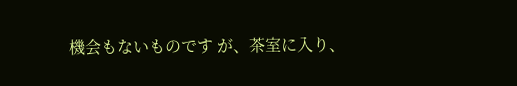機会もないものです が、茶室に入り、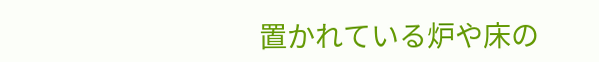置かれている炉や床の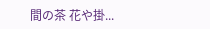間の茶 花や掛...